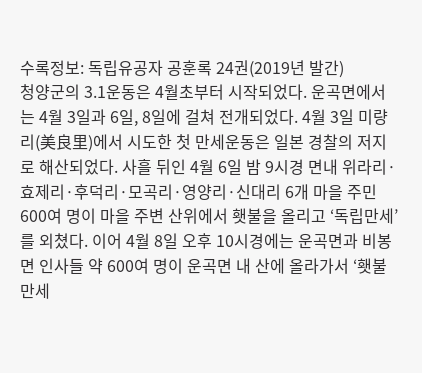수록정보: 독립유공자 공훈록 24권(2019년 발간)
청양군의 3.1운동은 4월초부터 시작되었다. 운곡면에서는 4월 3일과 6일, 8일에 걸쳐 전개되었다. 4월 3일 미량리(美良里)에서 시도한 첫 만세운동은 일본 경찰의 저지로 해산되었다. 사흘 뒤인 4월 6일 밤 9시경 면내 위라리·효제리·후덕리·모곡리·영양리·신대리 6개 마을 주민 600여 명이 마을 주변 산위에서 횃불을 올리고 ‘독립만세’를 외쳤다. 이어 4월 8일 오후 10시경에는 운곡면과 비봉면 인사들 약 600여 명이 운곡면 내 산에 올라가서 ‘횃불만세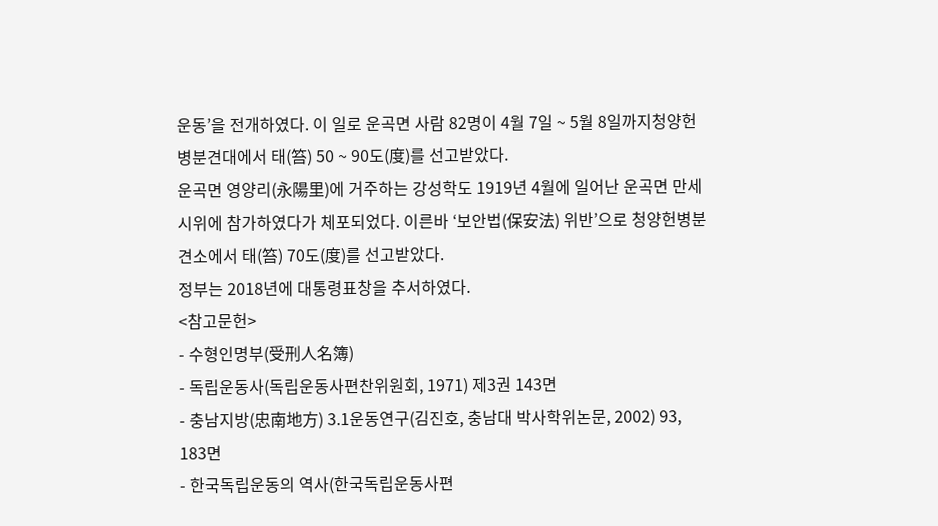운동’을 전개하였다. 이 일로 운곡면 사람 82명이 4월 7일 ~ 5월 8일까지청양헌병분견대에서 태(笞) 50 ~ 90도(度)를 선고받았다.
운곡면 영양리(永陽里)에 거주하는 강성학도 1919년 4월에 일어난 운곡면 만세시위에 참가하였다가 체포되었다. 이른바 ‘보안법(保安法) 위반’으로 청양헌병분견소에서 태(笞) 70도(度)를 선고받았다.
정부는 2018년에 대통령표창을 추서하였다.
<참고문헌>
- 수형인명부(受刑人名簿)
- 독립운동사(독립운동사편찬위원회, 1971) 제3권 143면
- 충남지방(忠南地方) 3.1운동연구(김진호, 충남대 박사학위논문, 2002) 93, 183면
- 한국독립운동의 역사(한국독립운동사편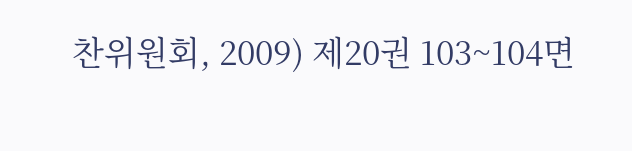찬위원회, 2009) 제20권 103~104면